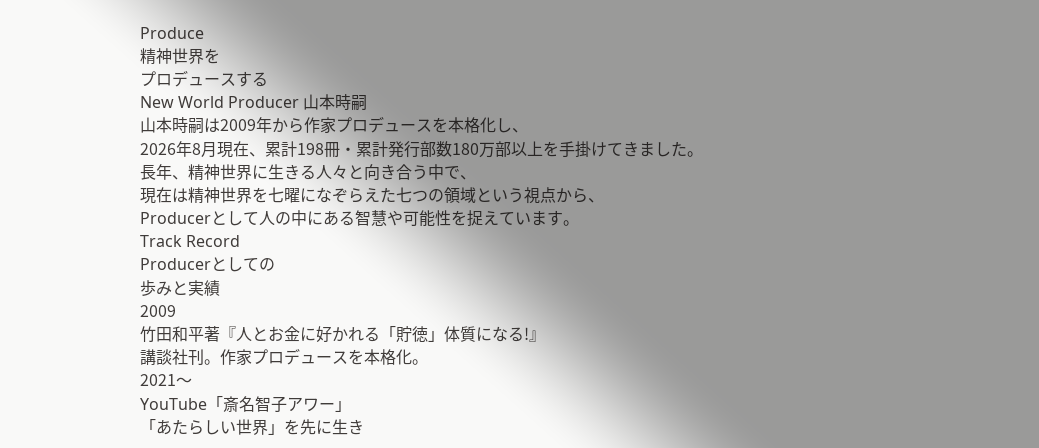Produce
精神世界を
プロデュースする
New World Producer 山本時嗣
山本時嗣は2009年から作家プロデュースを本格化し、
2026年8月現在、累計198冊・累計発行部数180万部以上を手掛けてきました。
長年、精神世界に生きる人々と向き合う中で、
現在は精神世界を七曜になぞらえた七つの領域という視点から、
Producerとして人の中にある智慧や可能性を捉えています。
Track Record
Producerとしての
歩みと実績
2009
竹田和平著『人とお金に好かれる「貯徳」体質になる!』
講談社刊。作家プロデュースを本格化。
2021〜
YouTube「斎名智子アワー」
「あたらしい世界」を先に生き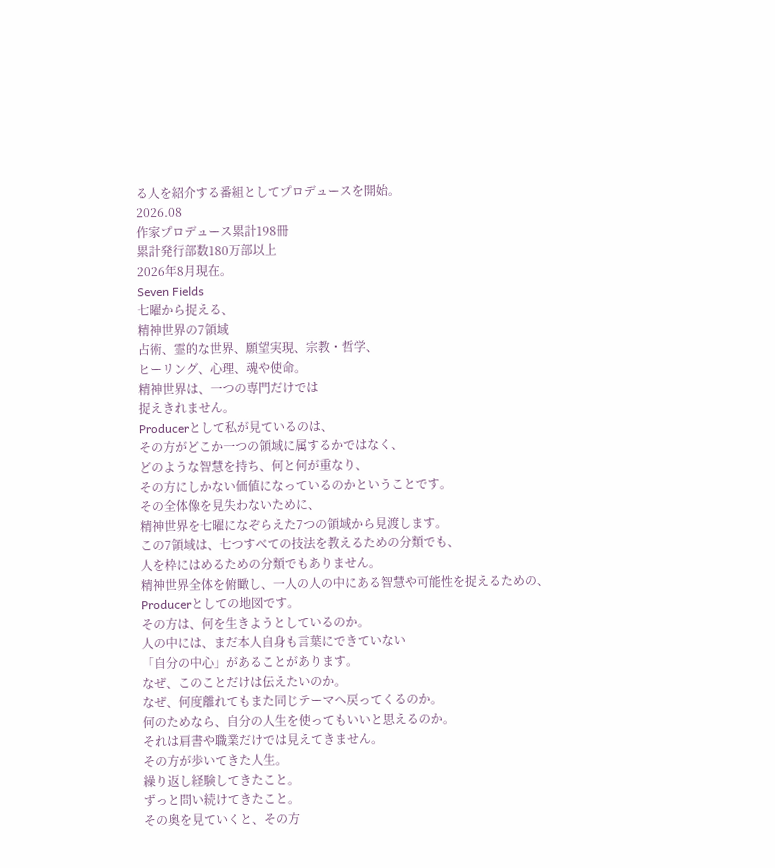る人を紹介する番組としてプロデュースを開始。
2026.08
作家プロデュース累計198冊
累計発行部数180万部以上
2026年8月現在。
Seven Fields
七曜から捉える、
精神世界の7領域
占術、霊的な世界、願望実現、宗教・哲学、
ヒーリング、心理、魂や使命。
精神世界は、一つの専門だけでは
捉えきれません。
Producerとして私が見ているのは、
その方がどこか一つの領域に属するかではなく、
どのような智慧を持ち、何と何が重なり、
その方にしかない価値になっているのかということです。
その全体像を見失わないために、
精神世界を七曜になぞらえた7つの領域から見渡します。
この7領域は、七つすべての技法を教えるための分類でも、
人を枠にはめるための分類でもありません。
精神世界全体を俯瞰し、一人の人の中にある智慧や可能性を捉えるための、
Producerとしての地図です。
その方は、何を生きようとしているのか。
人の中には、まだ本人自身も言葉にできていない
「自分の中心」があることがあります。
なぜ、このことだけは伝えたいのか。
なぜ、何度離れてもまた同じテーマへ戻ってくるのか。
何のためなら、自分の人生を使ってもいいと思えるのか。
それは肩書や職業だけでは見えてきません。
その方が歩いてきた人生。
繰り返し経験してきたこと。
ずっと問い続けてきたこと。
その奥を見ていくと、その方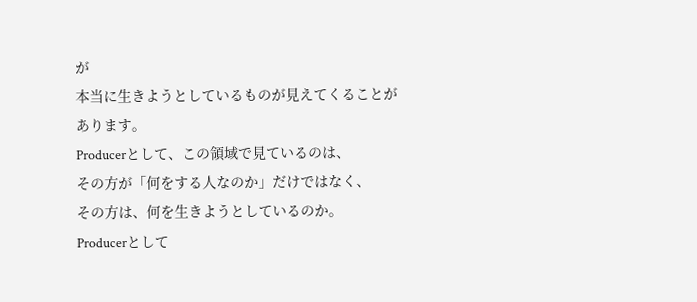が
本当に生きようとしているものが見えてくることがあります。
Producerとして、この領域で見ているのは、
その方が「何をする人なのか」だけではなく、
その方は、何を生きようとしているのか。
Producerとして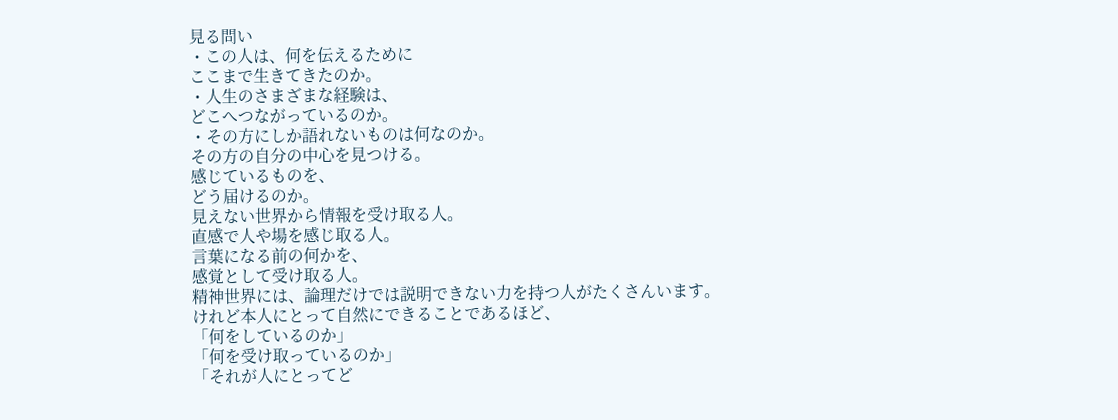見る問い
・この人は、何を伝えるために
ここまで生きてきたのか。
・人生のさまざまな経験は、
どこへつながっているのか。
・その方にしか語れないものは何なのか。
その方の自分の中心を見つける。
感じているものを、
どう届けるのか。
見えない世界から情報を受け取る人。
直感で人や場を感じ取る人。
言葉になる前の何かを、
感覚として受け取る人。
精神世界には、論理だけでは説明できない力を持つ人がたくさんいます。
けれど本人にとって自然にできることであるほど、
「何をしているのか」
「何を受け取っているのか」
「それが人にとってど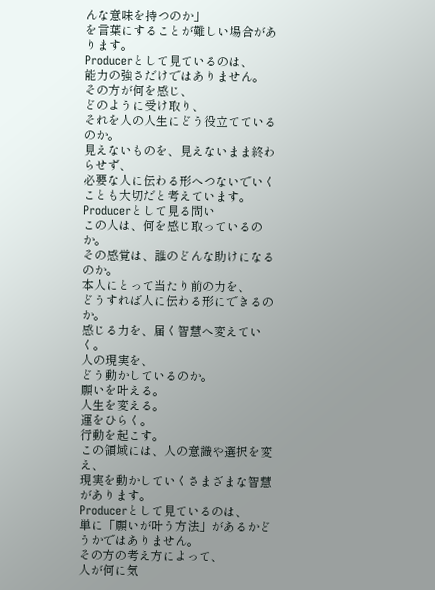んな意味を持つのか」
を言葉にすることが難しい場合があります。
Producerとして見ているのは、
能力の強さだけではありません。
その方が何を感じ、
どのように受け取り、
それを人の人生にどう役立てているのか。
見えないものを、見えないまま終わらせず、
必要な人に伝わる形へつないでいくことも大切だと考えています。
Producerとして見る問い
この人は、何を感じ取っているのか。
その感覚は、誰のどんな助けになるのか。
本人にとって当たり前の力を、
どうすれば人に伝わる形にできるのか。
感じる力を、届く智慧へ変えていく。
人の現実を、
どう動かしているのか。
願いを叶える。
人生を変える。
運をひらく。
行動を起こす。
この領域には、人の意識や選択を変え、
現実を動かしていくさまざまな智慧があります。
Producerとして見ているのは、
単に「願いが叶う方法」があるかどうかではありません。
その方の考え方によって、
人が何に気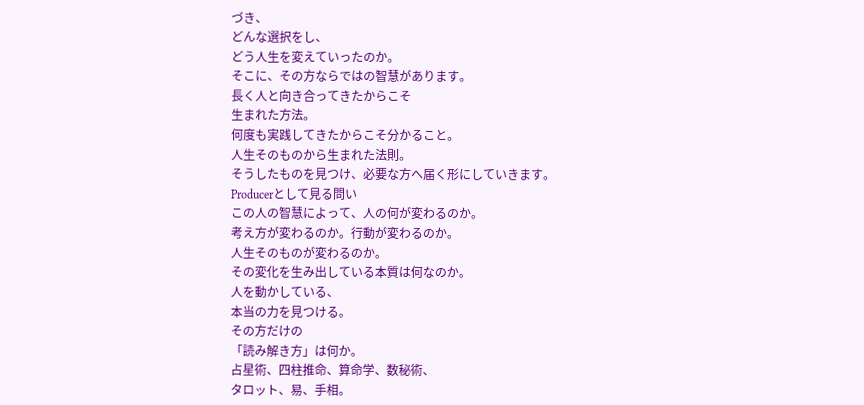づき、
どんな選択をし、
どう人生を変えていったのか。
そこに、その方ならではの智慧があります。
長く人と向き合ってきたからこそ
生まれた方法。
何度も実践してきたからこそ分かること。
人生そのものから生まれた法則。
そうしたものを見つけ、必要な方へ届く形にしていきます。
Producerとして見る問い
この人の智慧によって、人の何が変わるのか。
考え方が変わるのか。行動が変わるのか。
人生そのものが変わるのか。
その変化を生み出している本質は何なのか。
人を動かしている、
本当の力を見つける。
その方だけの
「読み解き方」は何か。
占星術、四柱推命、算命学、数秘術、
タロット、易、手相。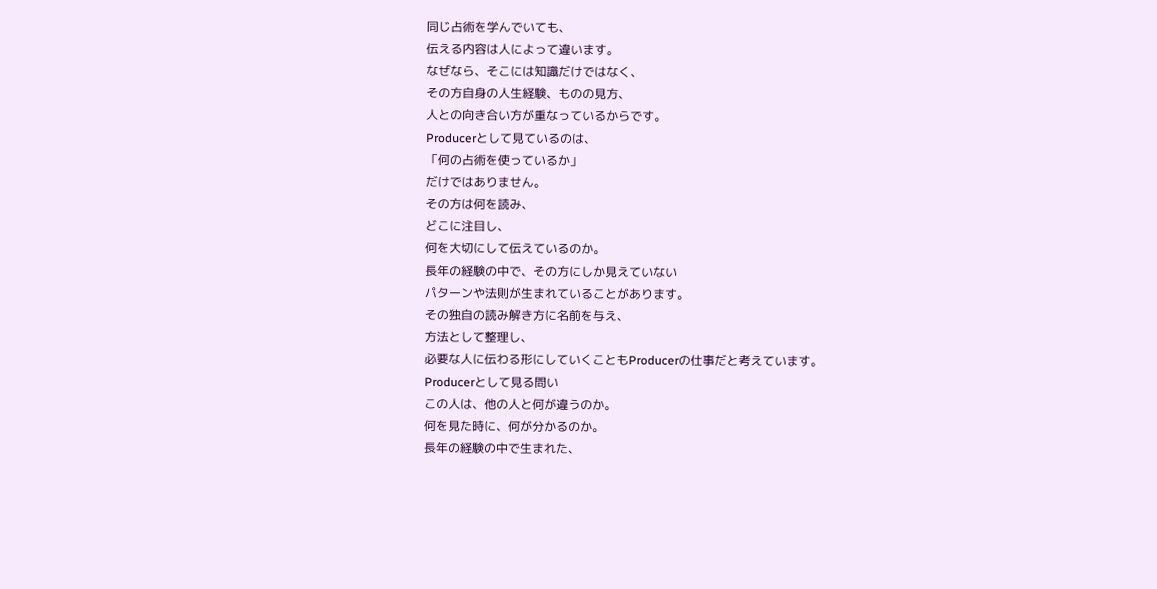同じ占術を学んでいても、
伝える内容は人によって違います。
なぜなら、そこには知識だけではなく、
その方自身の人生経験、ものの見方、
人との向き合い方が重なっているからです。
Producerとして見ているのは、
「何の占術を使っているか」
だけではありません。
その方は何を読み、
どこに注目し、
何を大切にして伝えているのか。
長年の経験の中で、その方にしか見えていない
パターンや法則が生まれていることがあります。
その独自の読み解き方に名前を与え、
方法として整理し、
必要な人に伝わる形にしていくこともProducerの仕事だと考えています。
Producerとして見る問い
この人は、他の人と何が違うのか。
何を見た時に、何が分かるのか。
長年の経験の中で生まれた、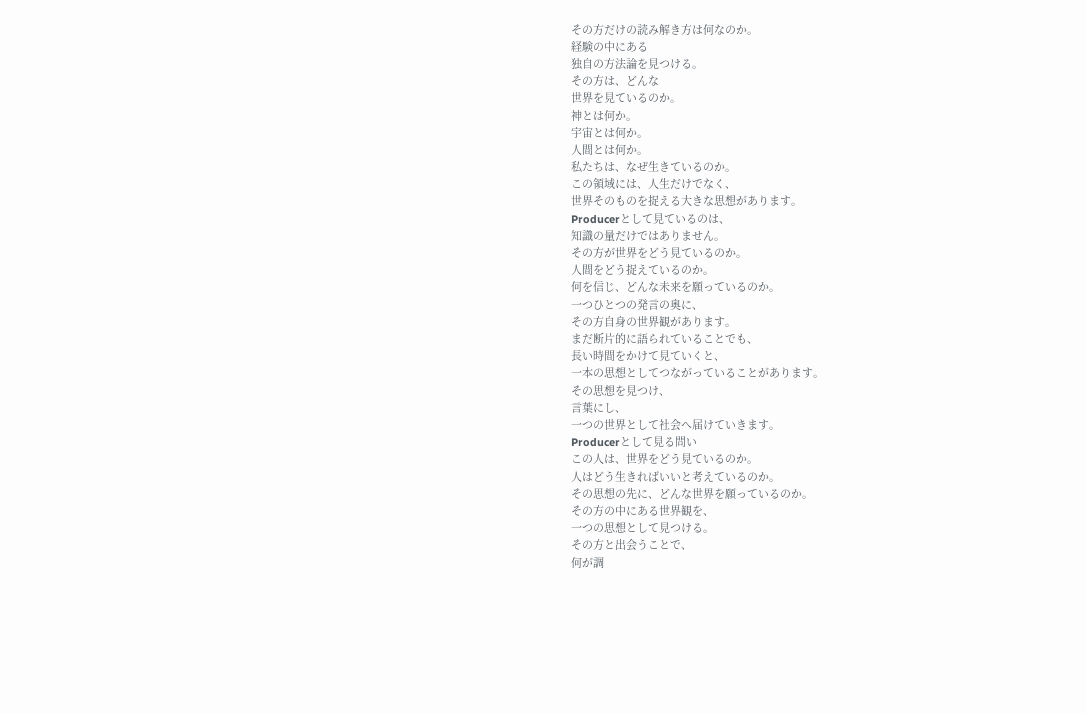その方だけの読み解き方は何なのか。
経験の中にある
独自の方法論を見つける。
その方は、どんな
世界を見ているのか。
神とは何か。
宇宙とは何か。
人間とは何か。
私たちは、なぜ生きているのか。
この領域には、人生だけでなく、
世界そのものを捉える大きな思想があります。
Producerとして見ているのは、
知識の量だけではありません。
その方が世界をどう見ているのか。
人間をどう捉えているのか。
何を信じ、どんな未来を願っているのか。
一つひとつの発言の奥に、
その方自身の世界観があります。
まだ断片的に語られていることでも、
長い時間をかけて見ていくと、
一本の思想としてつながっていることがあります。
その思想を見つけ、
言葉にし、
一つの世界として社会へ届けていきます。
Producerとして見る問い
この人は、世界をどう見ているのか。
人はどう生きればいいと考えているのか。
その思想の先に、どんな世界を願っているのか。
その方の中にある世界観を、
一つの思想として見つける。
その方と出会うことで、
何が調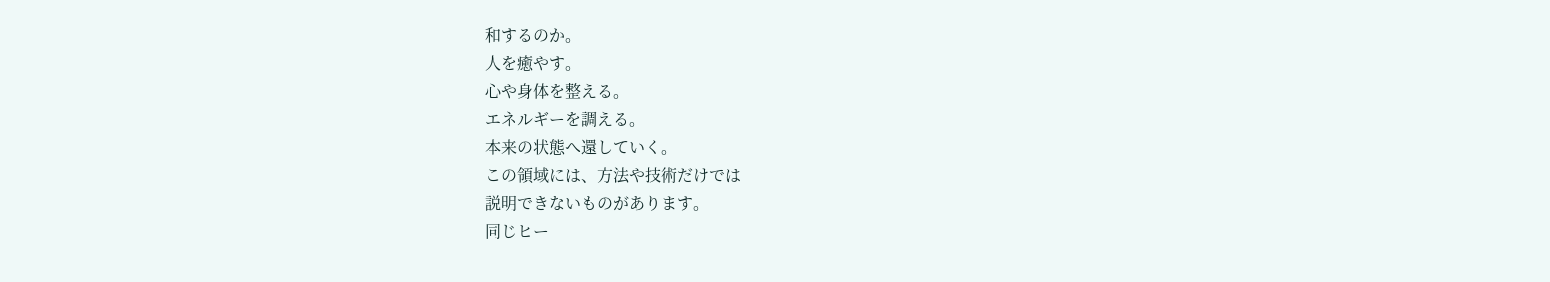和するのか。
人を癒やす。
心や身体を整える。
エネルギーを調える。
本来の状態へ還していく。
この領域には、方法や技術だけでは
説明できないものがあります。
同じヒー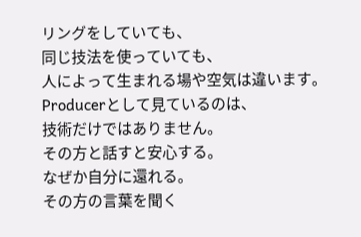リングをしていても、
同じ技法を使っていても、
人によって生まれる場や空気は違います。
Producerとして見ているのは、
技術だけではありません。
その方と話すと安心する。
なぜか自分に還れる。
その方の言葉を聞く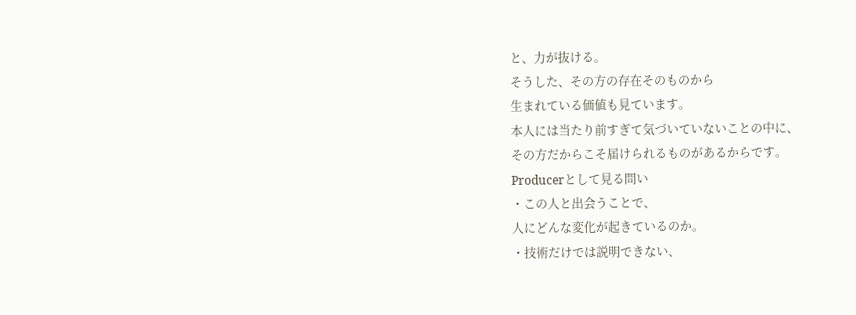と、力が抜ける。
そうした、その方の存在そのものから
生まれている価値も見ています。
本人には当たり前すぎて気づいていないことの中に、
その方だからこそ届けられるものがあるからです。
Producerとして見る問い
・この人と出会うことで、
人にどんな変化が起きているのか。
・技術だけでは説明できない、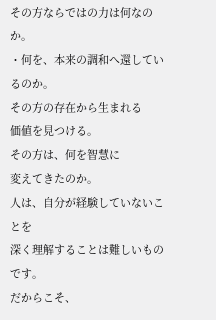その方ならではの力は何なのか。
・何を、本来の調和へ還しているのか。
その方の存在から生まれる
価値を見つける。
その方は、何を智慧に
変えてきたのか。
人は、自分が経験していないことを
深く理解することは難しいものです。
だからこそ、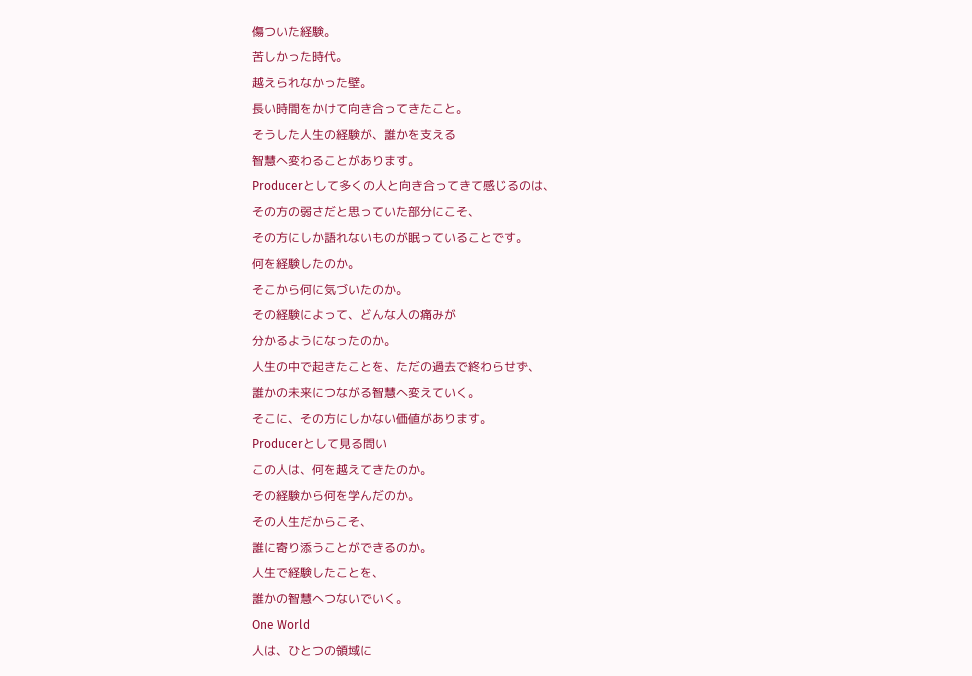傷ついた経験。
苦しかった時代。
越えられなかった壁。
長い時間をかけて向き合ってきたこと。
そうした人生の経験が、誰かを支える
智慧へ変わることがあります。
Producerとして多くの人と向き合ってきて感じるのは、
その方の弱さだと思っていた部分にこそ、
その方にしか語れないものが眠っていることです。
何を経験したのか。
そこから何に気づいたのか。
その経験によって、どんな人の痛みが
分かるようになったのか。
人生の中で起きたことを、ただの過去で終わらせず、
誰かの未来につながる智慧へ変えていく。
そこに、その方にしかない価値があります。
Producerとして見る問い
この人は、何を越えてきたのか。
その経験から何を学んだのか。
その人生だからこそ、
誰に寄り添うことができるのか。
人生で経験したことを、
誰かの智慧へつないでいく。
One World
人は、ひとつの領域に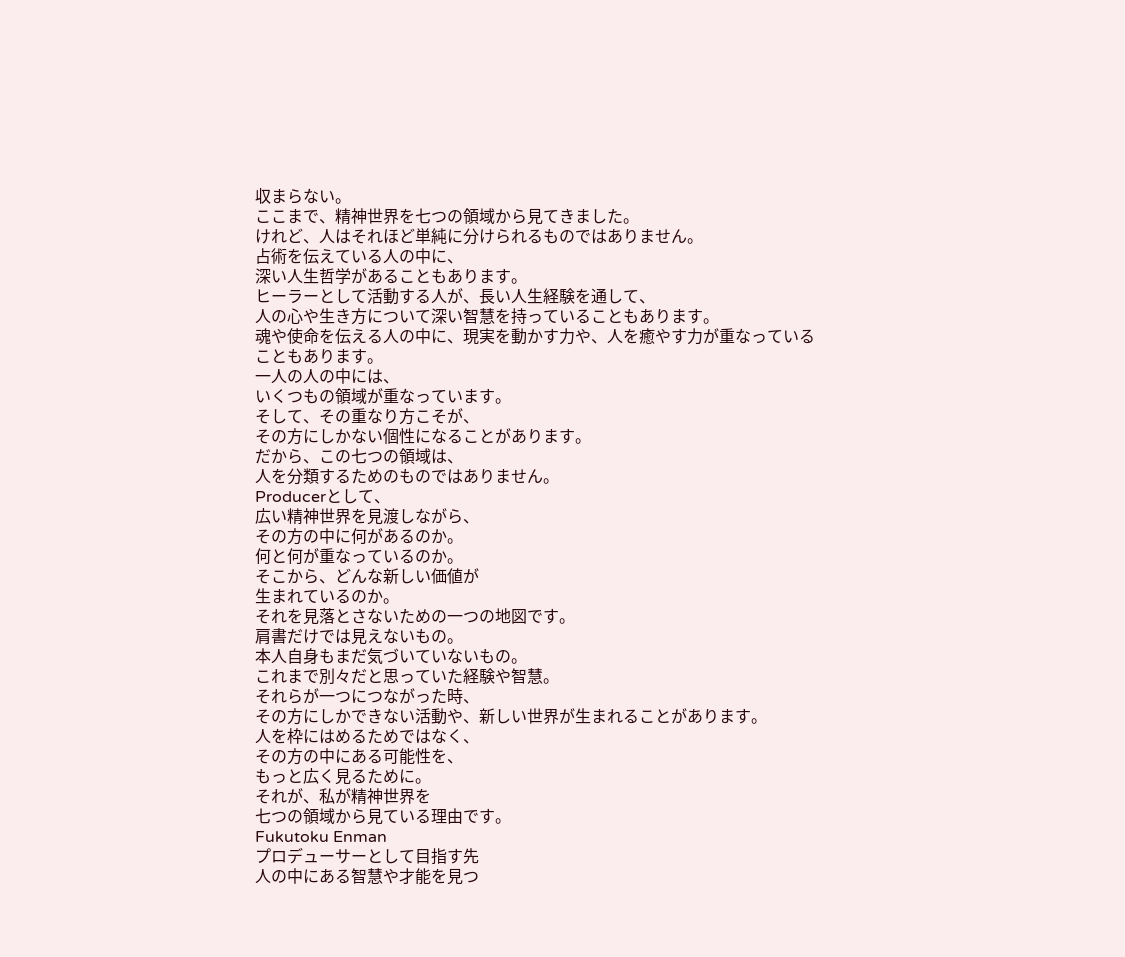収まらない。
ここまで、精神世界を七つの領域から見てきました。
けれど、人はそれほど単純に分けられるものではありません。
占術を伝えている人の中に、
深い人生哲学があることもあります。
ヒーラーとして活動する人が、長い人生経験を通して、
人の心や生き方について深い智慧を持っていることもあります。
魂や使命を伝える人の中に、現実を動かす力や、人を癒やす力が重なっていることもあります。
一人の人の中には、
いくつもの領域が重なっています。
そして、その重なり方こそが、
その方にしかない個性になることがあります。
だから、この七つの領域は、
人を分類するためのものではありません。
Producerとして、
広い精神世界を見渡しながら、
その方の中に何があるのか。
何と何が重なっているのか。
そこから、どんな新しい価値が
生まれているのか。
それを見落とさないための一つの地図です。
肩書だけでは見えないもの。
本人自身もまだ気づいていないもの。
これまで別々だと思っていた経験や智慧。
それらが一つにつながった時、
その方にしかできない活動や、新しい世界が生まれることがあります。
人を枠にはめるためではなく、
その方の中にある可能性を、
もっと広く見るために。
それが、私が精神世界を
七つの領域から見ている理由です。
Fukutoku Enman
プロデューサーとして目指す先
人の中にある智慧や才能を見つ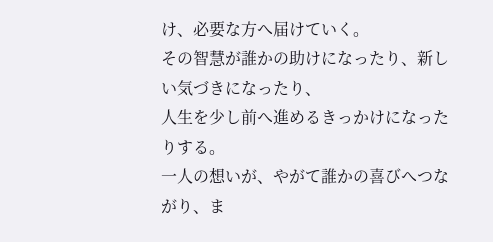け、必要な方へ届けていく。
その智慧が誰かの助けになったり、新しい気づきになったり、
人生を少し前へ進めるきっかけになったりする。
一人の想いが、やがて誰かの喜びへつながり、ま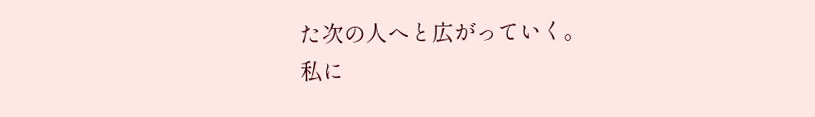た次の人へと広がっていく。
私に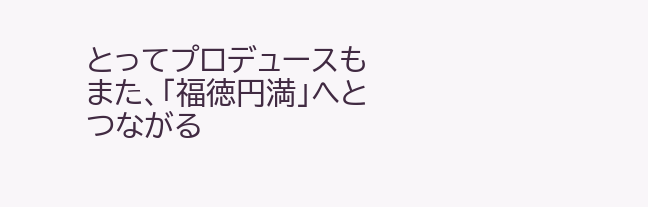とってプロデュースもまた、「福徳円満」へとつながる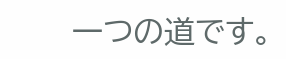一つの道です。